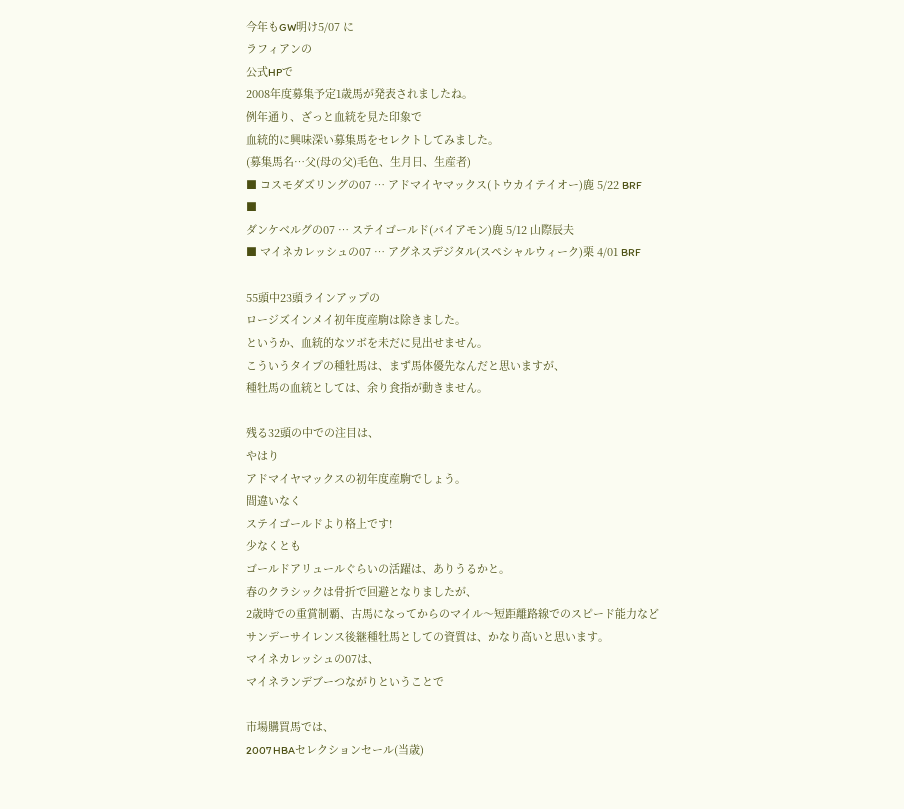今年もGW明け5/07 に
ラフィアンの
公式HPで
2008年度募集予定1歳馬が発表されましたね。
例年通り、ざっと血統を見た印象で
血統的に興味深い募集馬をセレクトしてみました。
(募集馬名…父(母の父)毛色、生月日、生産者)
■ コスモダズリングの07 … アドマイヤマックス(トウカイテイオー)鹿 5/22 BRF
■
ダンケベルグの07 … ステイゴールド(バイアモン)鹿 5/12 山際辰夫
■ マイネカレッシュの07 … アグネスデジタル(スペシャルウィーク)栗 4/01 BRF

55頭中23頭ラインアップの
ロージズインメイ初年度産駒は除きました。
というか、血統的なツボを未だに見出せません。
こういうタイプの種牡馬は、まず馬体優先なんだと思いますが、
種牡馬の血統としては、余り食指が動きません。

残る32頭の中での注目は、
やはり
アドマイヤマックスの初年度産駒でしょう。
間違いなく
ステイゴールドより格上です!
少なくとも
ゴールドアリュールぐらいの活躍は、ありうるかと。
春のクラシックは骨折で回避となりましたが、
2歳時での重賞制覇、古馬になってからのマイル〜短距離路線でのスピード能力など
サンデーサイレンス後継種牡馬としての資質は、かなり高いと思います。
マイネカレッシュの07は、
マイネランデブーつながりということで

市場購買馬では、
2007 HBAセレクションセール(当歳)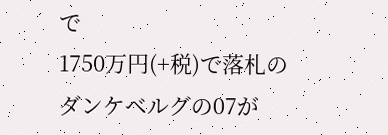で
1750万円(+税)で落札の
ダンケベルグの07が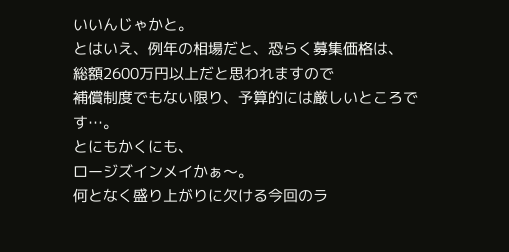いいんじゃかと。
とはいえ、例年の相場だと、恐らく募集価格は、
総額2600万円以上だと思われますので
補償制度でもない限り、予算的には厳しいところです…。
とにもかくにも、
ロージズインメイかぁ〜。
何となく盛り上がりに欠ける今回のラ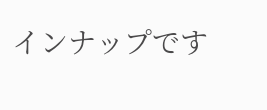インナップです